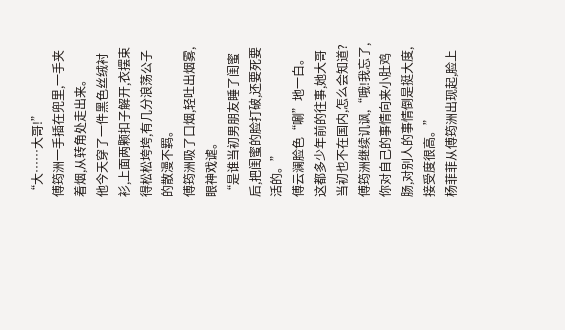“大……大哥!”
傅筠洲一手插在兜里,一手夹着烟,从转角处走出来。
他今天穿了一件黑色丝绒衬衫,上面两颗扣子解开,衣摆束得松松垮垮,有几分浪荡公子的散漫不羁。
傅筠洲吸了口烟,轻吐出烟雾,眼神戏谑。
“是谁当初男朋友睡了闺蜜后,把闺蜜的脸打破,还要死要活的。”
傅云澜脸色“唰”地一白。
这都多少年前的往事,她大哥当初也不在国内,怎么会知道?
傅筠洲继续讥讽,“哦!我忘了,你对自己的事情向来小肚鸡肠,对别人的事情倒是挺大度,接受度很高。”
杨菲菲从傅筠洲出现起,脸上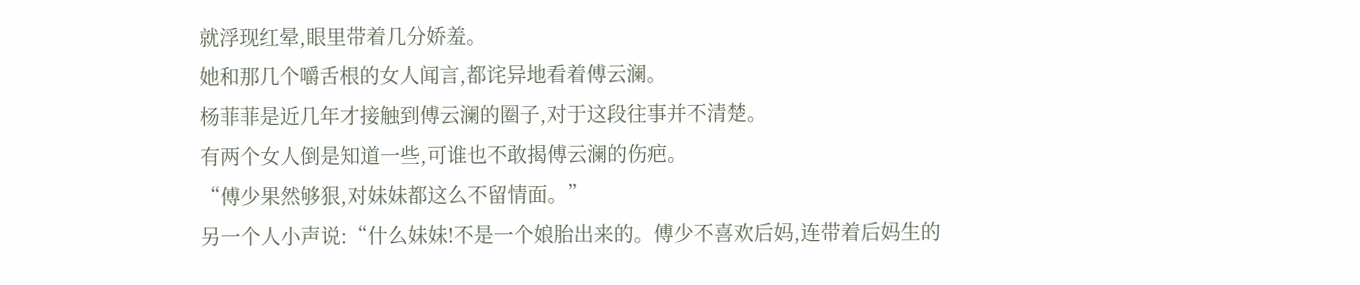就浮现红晕,眼里带着几分娇羞。
她和那几个嚼舌根的女人闻言,都诧异地看着傅云澜。
杨菲菲是近几年才接触到傅云澜的圈子,对于这段往事并不清楚。
有两个女人倒是知道一些,可谁也不敢揭傅云澜的伤疤。
“傅少果然够狠,对妹妹都这么不留情面。”
另一个人小声说:“什么妹妹!不是一个娘胎出来的。傅少不喜欢后妈,连带着后妈生的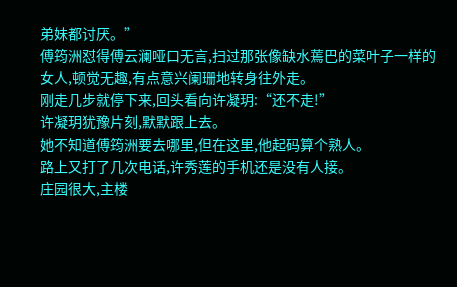弟妹都讨厌。”
傅筠洲怼得傅云澜哑口无言,扫过那张像缺水蔫巴的菜叶子一样的女人,顿觉无趣,有点意兴阑珊地转身往外走。
刚走几步就停下来,回头看向许凝玥:“还不走!”
许凝玥犹豫片刻,默默跟上去。
她不知道傅筠洲要去哪里,但在这里,他起码算个熟人。
路上又打了几次电话,许秀莲的手机还是没有人接。
庄园很大,主楼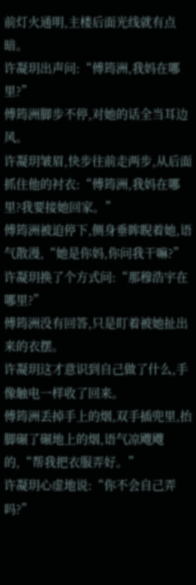前灯火通明,主楼后面光线就有点暗。
许凝玥出声问:“傅筠洲,我妈在哪里?”
傅筠洲脚步不停,对她的话全当耳边风。
许凝玥皱眉,快步往前走两步,从后面抓住他的衬衣:“傅筠洲,我妈在哪里?我要接她回家。”
傅筠洲被迫停下,侧身垂眸睨着她,语气散漫,“她是你妈,你问我干嘛?”
许凝玥换了个方式问:“那穆浩宇在哪里?”
傅筠洲没有回答,只是盯着被她扯出来的衣摆。
许凝玥这才意识到自己做了什么,手像触电一样收了回来。
傅筠洲丢掉手上的烟,双手插兜里,抬脚碾了碾地上的烟,语气凉飕飕的,“帮我把衣服弄好。”
许凝玥心虚地说:“你不会自己弄吗?”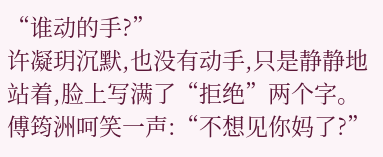“谁动的手?”
许凝玥沉默,也没有动手,只是静静地站着,脸上写满了“拒绝”两个字。
傅筠洲呵笑一声:“不想见你妈了?”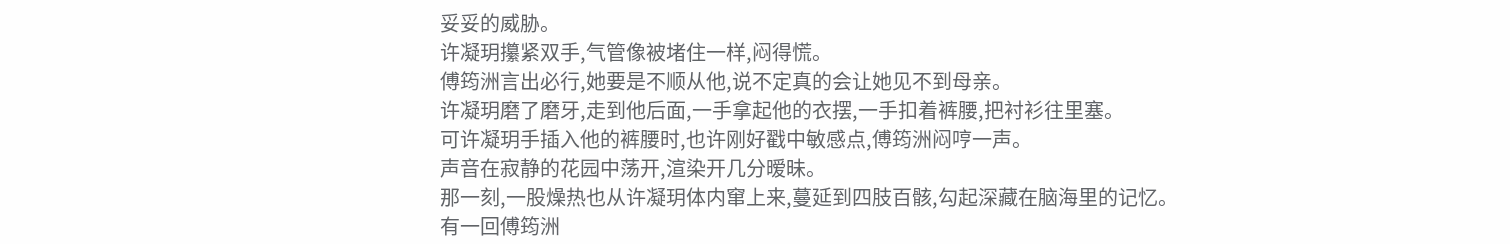妥妥的威胁。
许凝玥攥紧双手,气管像被堵住一样,闷得慌。
傅筠洲言出必行,她要是不顺从他,说不定真的会让她见不到母亲。
许凝玥磨了磨牙,走到他后面,一手拿起他的衣摆,一手扣着裤腰,把衬衫往里塞。
可许凝玥手插入他的裤腰时,也许刚好戳中敏感点,傅筠洲闷哼一声。
声音在寂静的花园中荡开,渲染开几分暧昧。
那一刻,一股燥热也从许凝玥体内窜上来,蔓延到四肢百骸,勾起深藏在脑海里的记忆。
有一回傅筠洲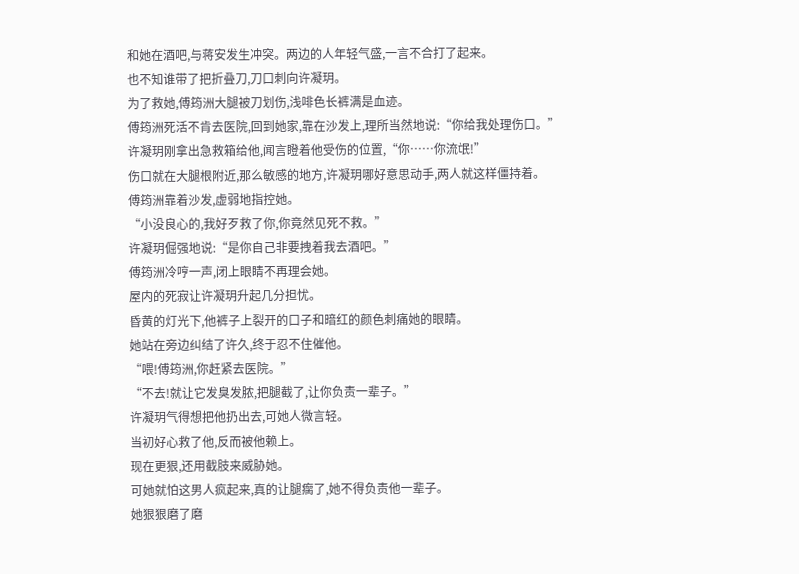和她在酒吧,与蒋安发生冲突。两边的人年轻气盛,一言不合打了起来。
也不知谁带了把折叠刀,刀口刺向许凝玥。
为了救她,傅筠洲大腿被刀划伤,浅啡色长裤满是血迹。
傅筠洲死活不肯去医院,回到她家,靠在沙发上,理所当然地说:“你给我处理伤口。”
许凝玥刚拿出急救箱给他,闻言瞪着他受伤的位置,“你……你流氓!”
伤口就在大腿根附近,那么敏感的地方,许凝玥哪好意思动手,两人就这样僵持着。
傅筠洲靠着沙发,虚弱地指控她。
“小没良心的,我好歹救了你,你竟然见死不救。”
许凝玥倔强地说:“是你自己非要拽着我去酒吧。”
傅筠洲冷哼一声,闭上眼睛不再理会她。
屋内的死寂让许凝玥升起几分担忧。
昏黄的灯光下,他裤子上裂开的口子和暗红的颜色刺痛她的眼睛。
她站在旁边纠结了许久,终于忍不住催他。
“喂!傅筠洲,你赶紧去医院。”
“不去!就让它发臭发脓,把腿截了,让你负责一辈子。”
许凝玥气得想把他扔出去,可她人微言轻。
当初好心救了他,反而被他赖上。
现在更狠,还用截肢来威胁她。
可她就怕这男人疯起来,真的让腿瘸了,她不得负责他一辈子。
她狠狠磨了磨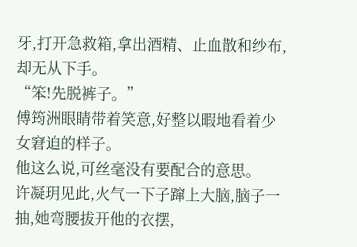牙,打开急救箱,拿出酒精、止血散和纱布,却无从下手。
“笨!先脱裤子。”
傅筠洲眼睛带着笑意,好整以暇地看着少女窘迫的样子。
他这么说,可丝毫没有要配合的意思。
许凝玥见此,火气一下子蹿上大脑,脑子一抽,她弯腰拔开他的衣摆,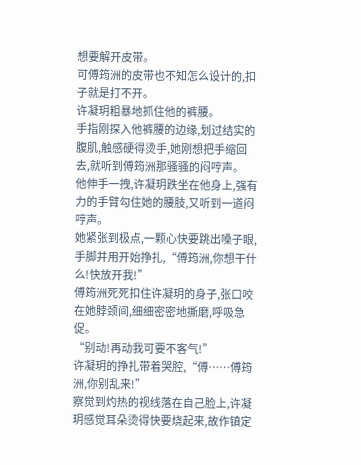想要解开皮带。
可傅筠洲的皮带也不知怎么设计的,扣子就是打不开。
许凝玥粗暴地抓住他的裤腰。
手指刚探入他裤腰的边缘,划过结实的腹肌,触感硬得烫手,她刚想把手缩回去,就听到傅筠洲那骚骚的闷哼声。
他伸手一拽,许凝玥跌坐在他身上,强有力的手臂勾住她的腰肢,又听到一道闷哼声。
她紧张到极点,一颗心快要跳出嗓子眼,手脚并用开始挣扎,“傅筠洲,你想干什么!快放开我!”
傅筠洲死死扣住许凝玥的身子,张口咬在她脖颈间,细细密密地撕磨,呼吸急促。
“别动!再动我可要不客气!”
许凝玥的挣扎带着哭腔,“傅……傅筠洲,你别乱来!”
察觉到灼热的视线落在自己脸上,许凝玥感觉耳朵烫得快要烧起来,故作镇定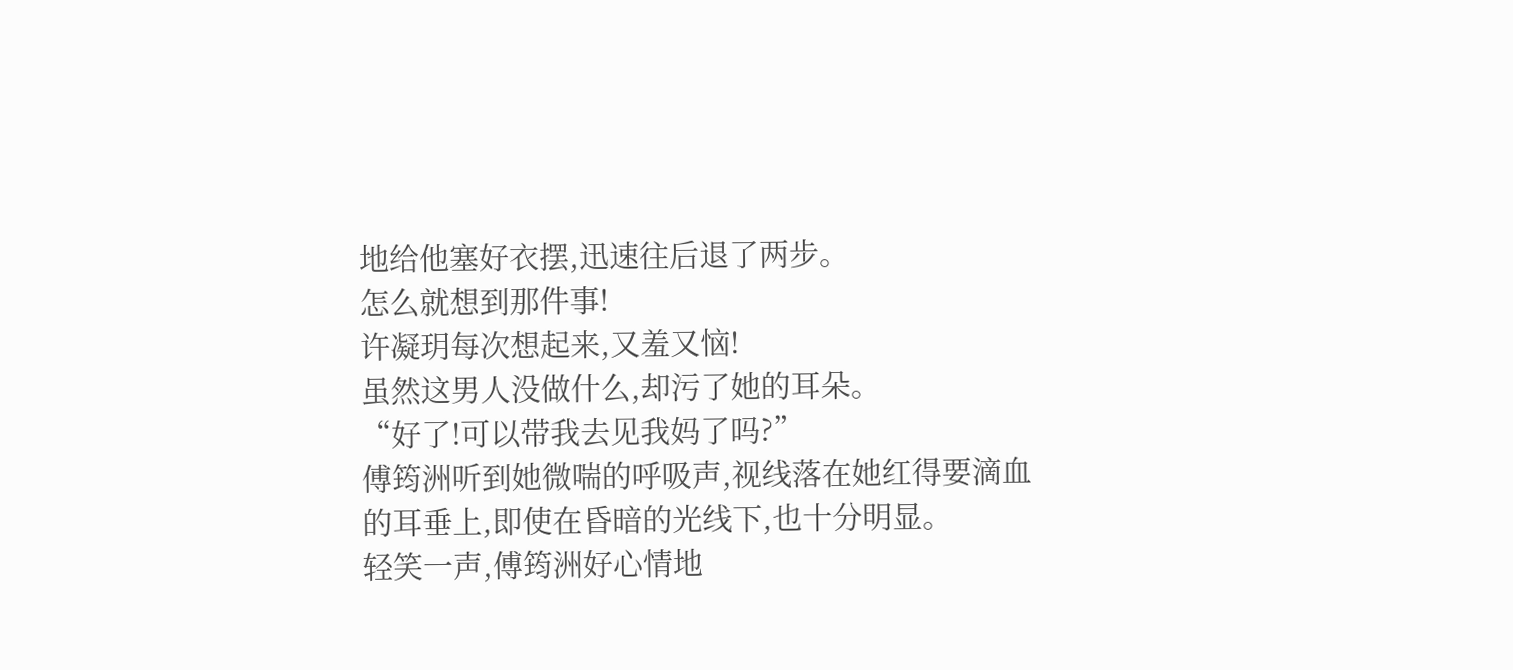地给他塞好衣摆,迅速往后退了两步。
怎么就想到那件事!
许凝玥每次想起来,又羞又恼!
虽然这男人没做什么,却污了她的耳朵。
“好了!可以带我去见我妈了吗?”
傅筠洲听到她微喘的呼吸声,视线落在她红得要滴血的耳垂上,即使在昏暗的光线下,也十分明显。
轻笑一声,傅筠洲好心情地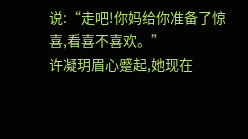说:“走吧!你妈给你准备了惊喜,看喜不喜欢。”
许凝玥眉心蹙起,她现在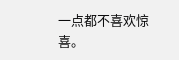一点都不喜欢惊喜。